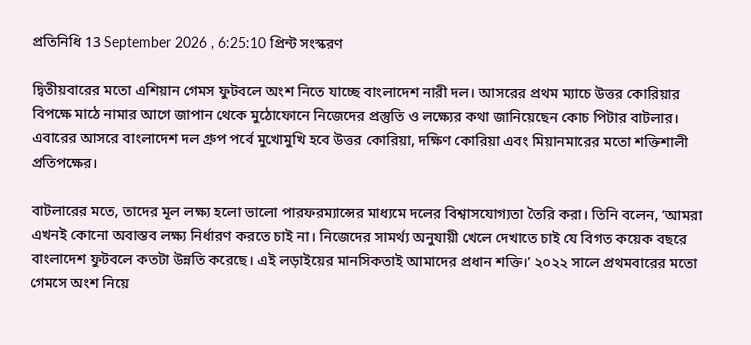প্রতিনিধি 13 September 2026 , 6:25:10 প্রিন্ট সংস্করণ

দ্বিতীয়বারের মতো এশিয়ান গেমস ফুটবলে অংশ নিতে যাচ্ছে বাংলাদেশ নারী দল। আসরের প্রথম ম্যাচে উত্তর কোরিয়ার বিপক্ষে মাঠে নামার আগে জাপান থেকে মুঠোফোনে নিজেদের প্রস্তুতি ও লক্ষ্যের কথা জানিয়েছেন কোচ পিটার বাটলার। এবারের আসরে বাংলাদেশ দল গ্রুপ পর্বে মুখোমুখি হবে উত্তর কোরিয়া, দক্ষিণ কোরিয়া এবং মিয়ানমারের মতো শক্তিশালী প্রতিপক্ষের।

বাটলারের মতে, তাদের মূল লক্ষ্য হলো ভালো পারফরম্যান্সের মাধ্যমে দলের বিশ্বাসযোগ্যতা তৈরি করা। তিনি বলেন, ‘আমরা এখনই কোনো অবাস্তব লক্ষ্য নির্ধারণ করতে চাই না। নিজেদের সামর্থ্য অনুযায়ী খেলে দেখাতে চাই যে বিগত কয়েক বছরে বাংলাদেশ ফুটবলে কতটা উন্নতি করেছে। এই লড়াইয়ের মানসিকতাই আমাদের প্রধান শক্তি।’ ২০২২ সালে প্রথমবারের মতো গেমসে অংশ নিয়ে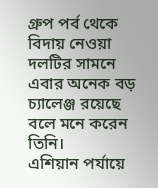গ্রুপ পর্ব থেকে বিদায় নেওয়া দলটির সামনে এবার অনেক বড় চ্যালেঞ্জ রয়েছে বলে মনে করেন তিনি।
এশিয়ান পর্যায়ে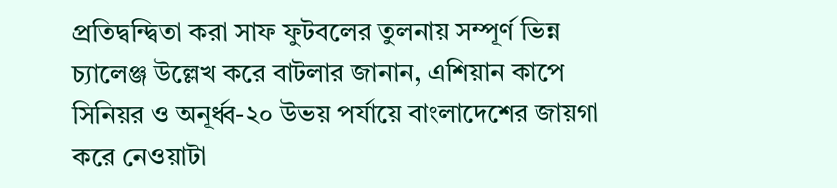প্রতিদ্বন্দ্বিতা করা সাফ ফুটবলের তুলনায় সম্পূর্ণ ভিন্ন চ্যালেঞ্জ উল্লেখ করে বাটলার জানান, এশিয়ান কাপে সিনিয়র ও অনূর্ধ্ব-২০ উভয় পর্যায়ে বাংলাদেশের জায়গা করে নেওয়াটা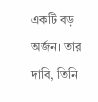একটি বড় অর্জন। তার দাবি, তিনি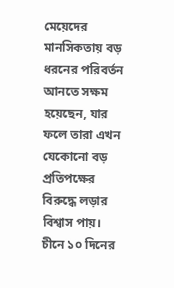মেয়েদের মানসিকতায় বড় ধরনের পরিবর্তন আনতে সক্ষম হয়েছেন, যার ফলে তারা এখন যেকোনো বড় প্রতিপক্ষের বিরুদ্ধে লড়ার বিশ্বাস পায়।
চীনে ১০ দিনের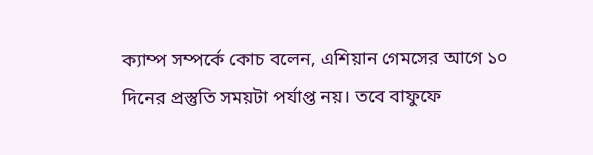ক্যাম্প সম্পর্কে কোচ বলেন, এশিয়ান গেমসের আগে ১০ দিনের প্রস্তুতি সময়টা পর্যাপ্ত নয়। তবে বাফুফে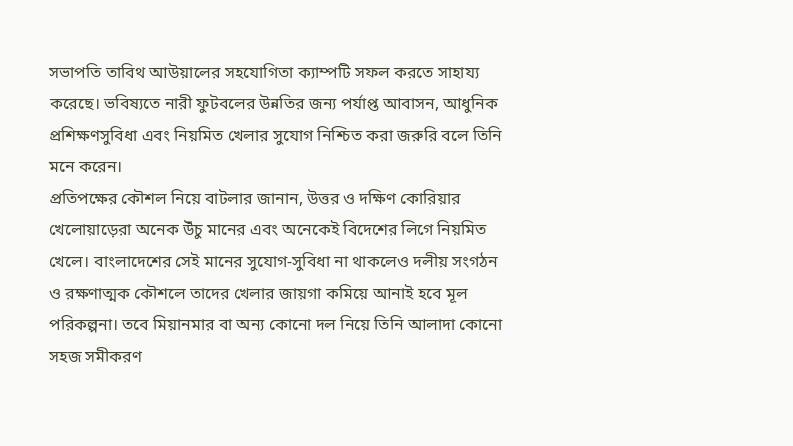সভাপতি তাবিথ আউয়ালের সহযোগিতা ক্যাম্পটি সফল করতে সাহায্য করেছে। ভবিষ্যতে নারী ফুটবলের উন্নতির জন্য পর্যাপ্ত আবাসন, আধুনিক প্রশিক্ষণসুবিধা এবং নিয়মিত খেলার সুযোগ নিশ্চিত করা জরুরি বলে তিনি মনে করেন।
প্রতিপক্ষের কৌশল নিয়ে বাটলার জানান, উত্তর ও দক্ষিণ কোরিয়ার খেলোয়াড়েরা অনেক উঁচু মানের এবং অনেকেই বিদেশের লিগে নিয়মিত খেলে। বাংলাদেশের সেই মানের সুযোগ-সুবিধা না থাকলেও দলীয় সংগঠন ও রক্ষণাত্মক কৌশলে তাদের খেলার জায়গা কমিয়ে আনাই হবে মূল পরিকল্পনা। তবে মিয়ানমার বা অন্য কোনো দল নিয়ে তিনি আলাদা কোনো সহজ সমীকরণ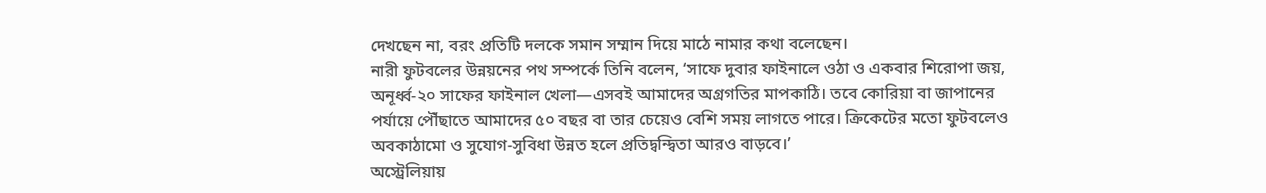দেখছেন না, বরং প্রতিটি দলকে সমান সম্মান দিয়ে মাঠে নামার কথা বলেছেন।
নারী ফুটবলের উন্নয়নের পথ সম্পর্কে তিনি বলেন, ‘সাফে দুবার ফাইনালে ওঠা ও একবার শিরোপা জয়, অনূর্ধ্ব-২০ সাফের ফাইনাল খেলা—এসবই আমাদের অগ্রগতির মাপকাঠি। তবে কোরিয়া বা জাপানের পর্যায়ে পৌঁছাতে আমাদের ৫০ বছর বা তার চেয়েও বেশি সময় লাগতে পারে। ক্রিকেটের মতো ফুটবলেও অবকাঠামো ও সুযোগ-সুবিধা উন্নত হলে প্রতিদ্বন্দ্বিতা আরও বাড়বে।’
অস্ট্রেলিয়ায়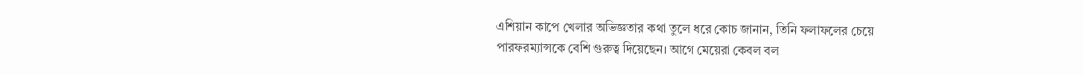এশিয়ান কাপে খেলার অভিজ্ঞতার কথা তুলে ধরে কোচ জানান, তিনি ফলাফলের চেয়ে পারফরম্যান্সকে বেশি গুরুত্ব দিয়েছেন। আগে মেয়েরা কেবল বল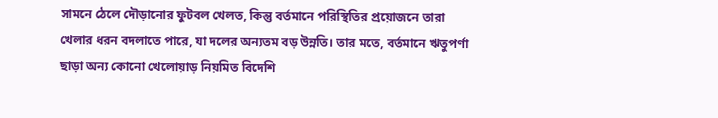সামনে ঠেলে দৌড়ানোর ফুটবল খেলত, কিন্তু বর্তমানে পরিস্থিতির প্রয়োজনে তারা খেলার ধরন বদলাতে পারে, যা দলের অন্যতম বড় উন্নতি। তার মতে, বর্তমানে ঋতুপর্ণা ছাড়া অন্য কোনো খেলোয়াড় নিয়মিত বিদেশি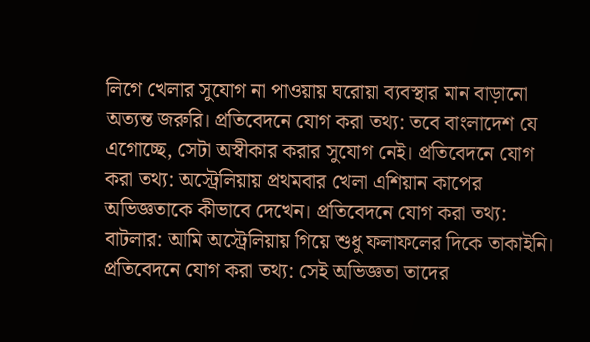লিগে খেলার সুযোগ না পাওয়ায় ঘরোয়া ব্যবস্থার মান বাড়ানো অত্যন্ত জরুরি। প্রতিবেদনে যোগ করা তথ্য: তবে বাংলাদেশ যে এগোচ্ছে, সেটা অস্বীকার করার সুযোগ নেই। প্রতিবেদনে যোগ করা তথ্য: অস্ট্রেলিয়ায় প্রথমবার খেলা এশিয়ান কাপের অভিজ্ঞতাকে কীভাবে দেখেন। প্রতিবেদনে যোগ করা তথ্য: বাটলার: আমি অস্ট্রেলিয়ায় গিয়ে শুধু ফলাফলের দিকে তাকাইনি। প্রতিবেদনে যোগ করা তথ্য: সেই অভিজ্ঞতা তাদের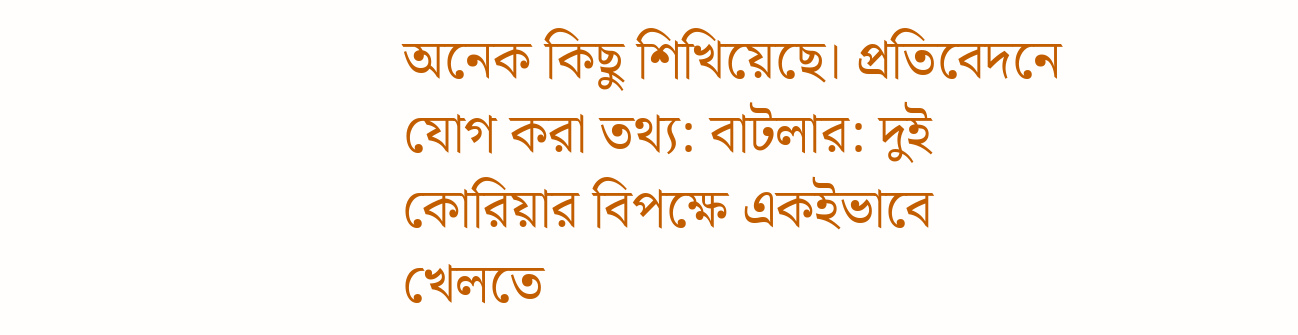অনেক কিছু শিখিয়েছে। প্রতিবেদনে যোগ করা তথ্য: বাটলার: দুই কোরিয়ার বিপক্ষে একইভাবে খেলতে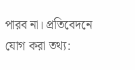পারব না। প্রতিবেদনে যোগ করা তথ্য: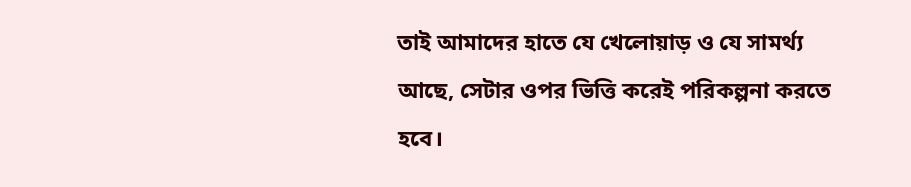তাই আমাদের হাতে যে খেলোয়াড় ও যে সামর্থ্য আছে, সেটার ওপর ভিত্তি করেই পরিকল্পনা করতে হবে।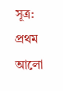সূত্র: প্রথম আলো